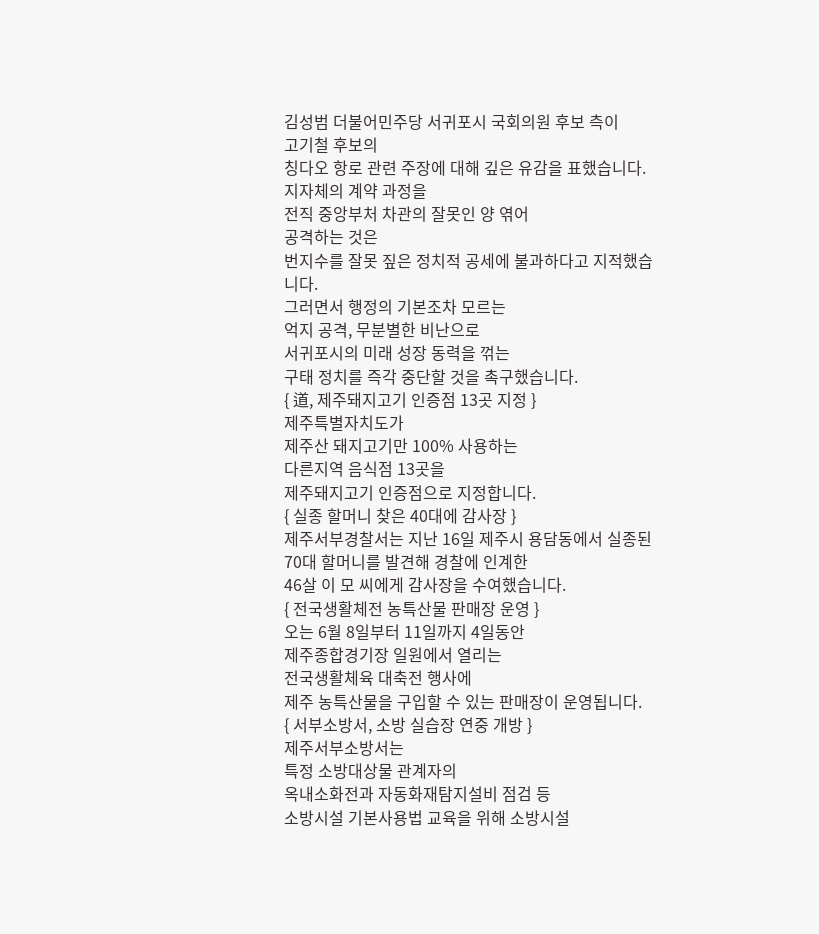김성범 더불어민주당 서귀포시 국회의원 후보 측이
고기철 후보의
칭다오 항로 관련 주장에 대해 깊은 유감을 표했습니다.
지자체의 계약 과정을
전직 중앙부처 차관의 잘못인 양 엮어
공격하는 것은
번지수를 잘못 짚은 정치적 공세에 불과하다고 지적했습니다.
그러면서 행정의 기본조차 모르는
억지 공격, 무분별한 비난으로
서귀포시의 미래 성장 동력을 꺾는
구태 정치를 즉각 중단할 것을 촉구했습니다.
{ 道, 제주돼지고기 인증점 13곳 지정 }
제주특별자치도가
제주산 돼지고기만 100% 사용하는
다른지역 음식점 13곳을
제주돼지고기 인증점으로 지정합니다.
{ 실종 할머니 찾은 40대에 감사장 }
제주서부경찰서는 지난 16일 제주시 용담동에서 실종된
70대 할머니를 발견해 경찰에 인계한
46살 이 모 씨에게 감사장을 수여했습니다.
{ 전국생활체전 농특산물 판매장 운영 }
오는 6월 8일부터 11일까지 4일동안
제주종합경기장 일원에서 열리는
전국생활체육 대축전 행사에
제주 농특산물을 구입할 수 있는 판매장이 운영됩니다.
{ 서부소방서, 소방 실습장 연중 개방 }
제주서부소방서는
특정 소방대상물 관계자의
옥내소화전과 자동화재탐지설비 점검 등
소방시설 기본사용법 교육을 위해 소방시설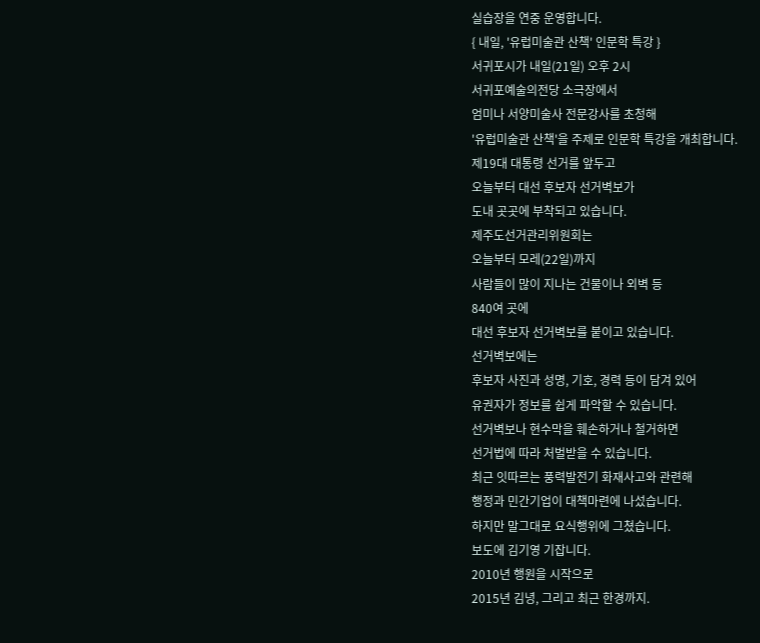실습장을 연중 운영합니다.
{ 내일, '유럽미술관 산책' 인문학 특강 }
서귀포시가 내일(21일) 오후 2시
서귀포예술의전당 소극장에서
엄미나 서양미술사 전문강사를 초청해
'유럽미술관 산책'을 주제로 인문학 특강을 개최합니다.
제19대 대통령 선거를 앞두고
오늘부터 대선 후보자 선거벽보가
도내 곳곳에 부착되고 있습니다.
제주도선거관리위원회는
오늘부터 모레(22일)까지
사람들이 많이 지나는 건물이나 외벽 등
840여 곳에
대선 후보자 선거벽보를 붙이고 있습니다.
선거벽보에는
후보자 사진과 성명, 기호, 경력 등이 담겨 있어
유권자가 정보를 쉽게 파악할 수 있습니다.
선거벽보나 현수막을 훼손하거나 철거하면
선거법에 따라 처벌받을 수 있습니다.
최근 잇따르는 풍력발전기 화재사고와 관련해
행정과 민간기업이 대책마련에 나섰습니다.
하지만 말그대로 요식행위에 그쳤습니다.
보도에 김기영 기잡니다.
2010년 행원을 시작으로
2015년 김녕, 그리고 최근 한경까지.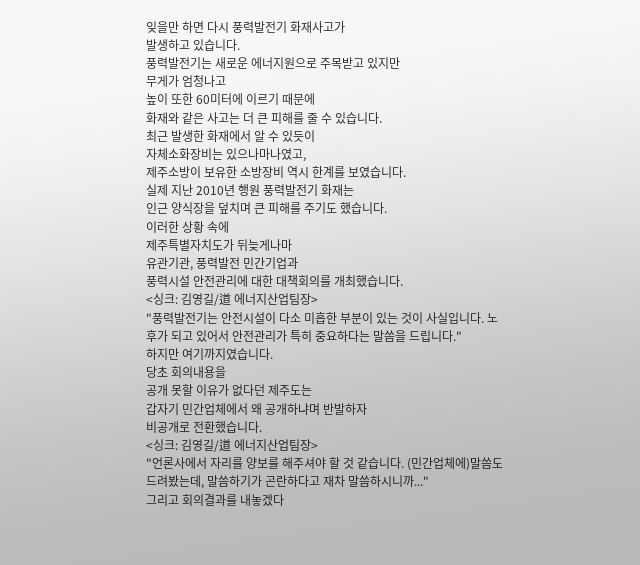잊을만 하면 다시 풍력발전기 화재사고가
발생하고 있습니다.
풍력발전기는 새로운 에너지원으로 주목받고 있지만
무게가 엄청나고
높이 또한 60미터에 이르기 때문에
화재와 같은 사고는 더 큰 피해를 줄 수 있습니다.
최근 발생한 화재에서 알 수 있듯이
자체소화장비는 있으나마나였고,
제주소방이 보유한 소방장비 역시 한계를 보였습니다.
실제 지난 2010년 행원 풍력발전기 화재는
인근 양식장을 덮치며 큰 피해를 주기도 했습니다.
이러한 상황 속에
제주특별자치도가 뒤늦게나마
유관기관, 풍력발전 민간기업과
풍력시설 안전관리에 대한 대책회의를 개최했습니다.
<싱크: 김영길/道 에너지산업팀장>
"풍력발전기는 안전시설이 다소 미흡한 부분이 있는 것이 사실입니다. 노후가 되고 있어서 안전관리가 특히 중요하다는 말씀을 드립니다."
하지만 여기까지였습니다.
당초 회의내용을
공개 못할 이유가 없다던 제주도는
갑자기 민간업체에서 왜 공개하냐며 반발하자
비공개로 전환했습니다.
<싱크: 김영길/道 에너지산업팀장>
"언론사에서 자리를 양보를 해주셔야 할 것 같습니다. (민간업체에)말씀도 드려봤는데, 말씀하기가 곤란하다고 재차 말씀하시니까..."
그리고 회의결과를 내놓겠다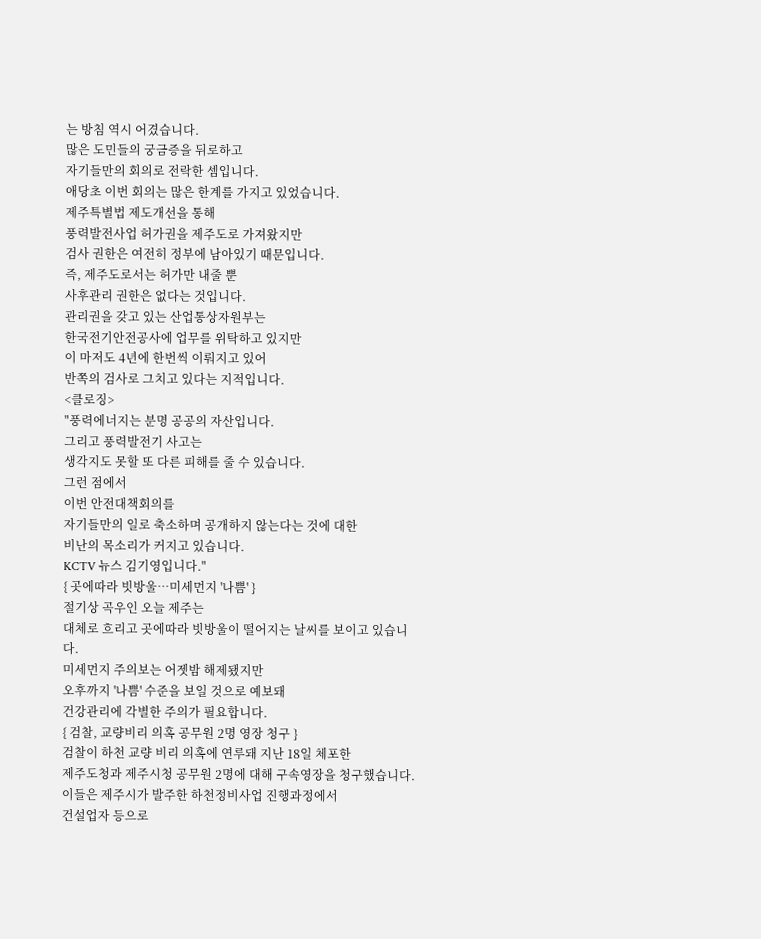는 방침 역시 어겼습니다.
많은 도민들의 궁금증을 뒤로하고
자기들만의 회의로 전락한 셈입니다.
애당초 이번 회의는 많은 한계를 가지고 있었습니다.
제주특별법 제도개선을 통해
풍력발전사업 허가권을 제주도로 가져왔지만
검사 권한은 여전히 정부에 남아있기 때문입니다.
즉, 제주도로서는 허가만 내줄 뿐
사후관리 권한은 없다는 것입니다.
관리권을 갖고 있는 산업통상자원부는
한국전기안전공사에 업무를 위탁하고 있지만
이 마저도 4년에 한번씩 이뤄지고 있어
반쪽의 검사로 그치고 있다는 지적입니다.
<클로징>
"풍력에너지는 분명 공공의 자산입니다.
그리고 풍력발전기 사고는
생각지도 못할 또 다른 피해를 줄 수 있습니다.
그런 점에서
이번 안전대책회의를
자기들만의 일로 축소하며 공개하지 않는다는 것에 대한
비난의 목소리가 커지고 있습니다.
KCTV 뉴스 김기영입니다."
{ 곳에따라 빗방울…미세먼지 '나쁨' }
절기상 곡우인 오늘 제주는
대체로 흐리고 곳에따라 빗방울이 떨어지는 날씨를 보이고 있습니다.
미세먼지 주의보는 어젯밤 해제됐지만
오후까지 '나쁨' 수준을 보일 것으로 예보돼
건강관리에 각별한 주의가 필요합니다.
{ 검찰, 교량비리 의혹 공무원 2명 영장 청구 }
검찰이 하천 교량 비리 의혹에 연루돼 지난 18일 체포한
제주도청과 제주시청 공무원 2명에 대해 구속영장을 청구했습니다.
이들은 제주시가 발주한 하천정비사업 진행과정에서
건설업자 등으로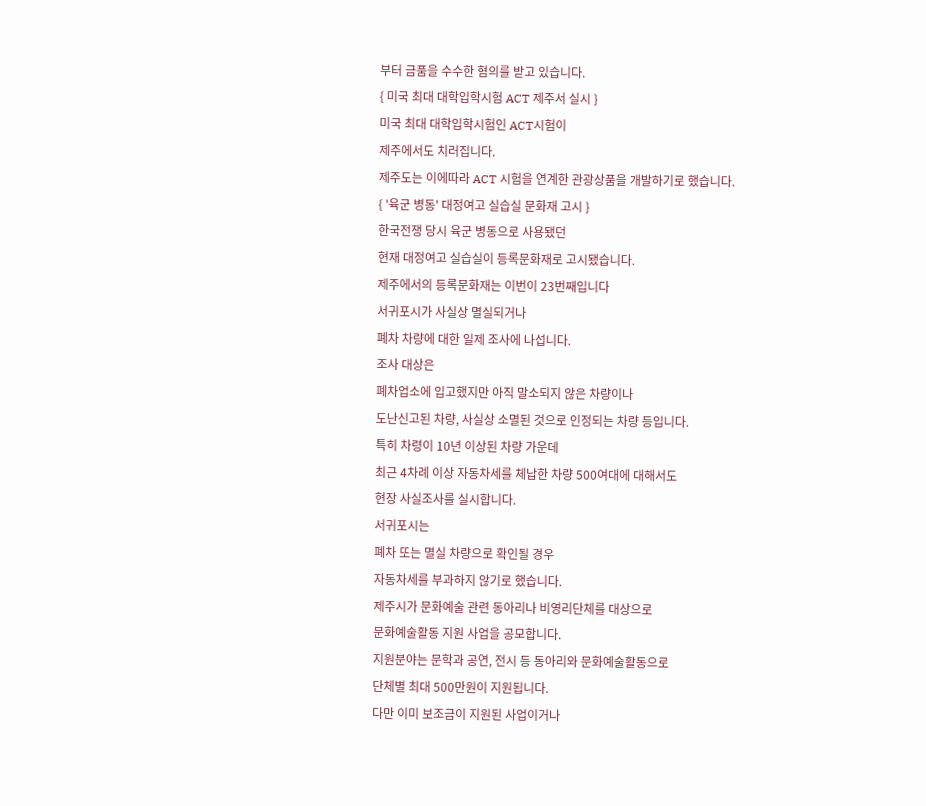부터 금품을 수수한 혐의를 받고 있습니다.
{ 미국 최대 대학입학시험 ACT 제주서 실시 }
미국 최대 대학입학시험인 ACT시험이
제주에서도 치러집니다.
제주도는 이에따라 ACT 시험을 연계한 관광상품을 개발하기로 했습니다.
{ '육군 병동' 대정여고 실습실 문화재 고시 }
한국전쟁 당시 육군 병동으로 사용됐던
현재 대정여고 실습실이 등록문화재로 고시됐습니다.
제주에서의 등록문화재는 이번이 23번째입니다
서귀포시가 사실상 멸실되거나
폐차 차량에 대한 일제 조사에 나섭니다.
조사 대상은
폐차업소에 입고했지만 아직 말소되지 않은 차량이나
도난신고된 차량, 사실상 소멸된 것으로 인정되는 차량 등입니다.
특히 차령이 10년 이상된 차량 가운데
최근 4차례 이상 자동차세를 체납한 차량 500여대에 대해서도
현장 사실조사를 실시합니다.
서귀포시는
폐차 또는 멸실 차량으로 확인될 경우
자동차세를 부과하지 않기로 했습니다.
제주시가 문화예술 관련 동아리나 비영리단체를 대상으로
문화예술활동 지원 사업을 공모합니다.
지원분야는 문학과 공연, 전시 등 동아리와 문화예술활동으로
단체별 최대 500만원이 지원됩니다.
다만 이미 보조금이 지원된 사업이거나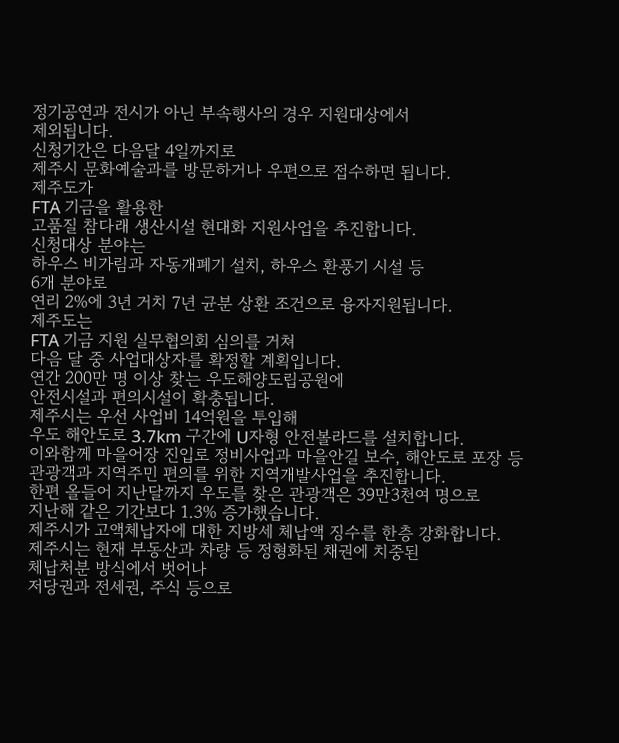정기공연과 전시가 아닌 부속행사의 경우 지원대상에서
제외됩니다.
신청기간은 다음달 4일까지로
제주시 문화예술과를 방문하거나 우편으로 접수하면 됩니다.
제주도가
FTA 기금을 활용한
고품질 참다래 생산시설 현대화 지원사업을 추진합니다.
신청대상 분야는
하우스 비가림과 자동개폐기 설치, 하우스 환풍기 시설 등
6개 분야로
연리 2%에 3년 거치 7년 균분 상환 조건으로 융자지원됩니다.
제주도는
FTA 기금 지원 실무협의회 심의를 거쳐
다음 달 중 사업대상자를 확정할 계획입니다.
연간 200만 명 이상 찾는 우도해양도립공원에
안전시설과 편의시설이 확충됩니다.
제주시는 우선 사업비 14억원을 투입해
우도 해안도로 3.7km 구간에 U자형 안전볼라드를 설치합니다.
이와함께 마을어장 진입로 정비사업과 마을안길 보수, 해안도로 포장 등
관광객과 지역주민 편의를 위한 지역개발사업을 추진합니다.
한편 올들어 지난달까지 우도를 찾은 관광객은 39만3천여 명으로
지난해 같은 기간보다 1.3% 증가했습니다.
제주시가 고액체납자에 대한 지방세 체납액 징수를 한층 강화합니다.
제주시는 현재 부동산과 차량 등 정형화된 채권에 치중된
체납처분 방식에서 벗어나
저당권과 전세권, 주식 등으로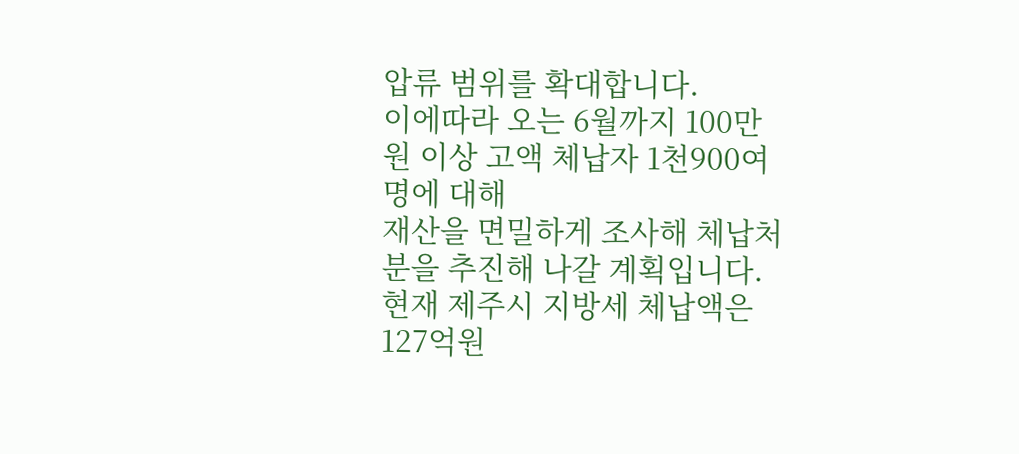압류 범위를 확대합니다.
이에따라 오는 6월까지 100만 원 이상 고액 체납자 1천900여 명에 대해
재산을 면밀하게 조사해 체납처분을 추진해 나갈 계획입니다.
현재 제주시 지방세 체납액은 127억원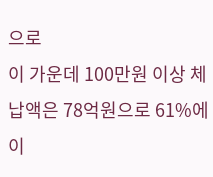으로
이 가운데 100만원 이상 체납액은 78억원으로 61%에 이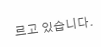르고 있습니다.